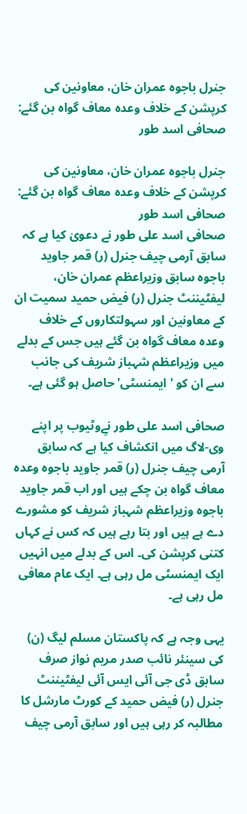جنرل باجوہ عمران خان، معاونین کی کرپشن کے خلاف وعدہ معاف گواہ بن گئے: صحافی اسد طور

جنرل باجوہ عمران خان، معاونین کی کرپشن کے خلاف وعدہ معاف گواہ بن گئے: صحافی اسد طور
صحافی اسد علی طور نے دعویٰ کیا ہے کہ سابق آرمی چیف جنرل (ر) قمر جاوید باجوہ سابق وزیراعظم عمران خان، لیفٹیننٹ جنرل (ر) فیض حمید سمیت ان کے معاونین اور سہولتکاروں کے خلاف وعدہ معاف گواہ بن گئے ہیں جس کے بدلے میں وزیراعظم شہباز شریف کی جانب سے ان کو 'ایمنسٹی' حاصل ہو گئی ہے۔

صحافی اسد علی طور نےِوٹیوب پر اپنے وی-لاگ میں انکشاف کیا ہے کہ سابق آرمی چیف جنرل (ر) قمر جاوید باجوہ وعدہ معاف گواہ بن چکے ہیں اور اب قمر جاوید باجوہ وزیراعظم شہباز شریف کو مشورے دے ہے ہیں اور بتا رہے ہیں کہ کس نے کہاں کتنی کرپشن کی۔ اس کے بدلے میں انہیں ایک ایمنسٹی مل رہی ہے۔ ایک عام معافی مل رہی ہے۔

یہی وجہ ہے کہ پاکستان مسلم لیگ (ن) کی سینئر نائب صدر مریم نواز صرف سابق ڈی جی آئی ایس آئی لیفٹیننٹ جنرل (ر) فیض حمید کے کورٹ مارشل کا مطالبہ کر رہی ہیں اور سابق آرمی چیف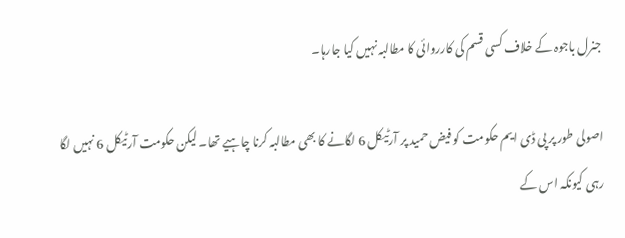جنرل باجوہ کے خلاف کسی قسم کی کارروائی کا مطالبہ نہیں کیا جارہا۔

اصولی طور پر پی ڈی ایم حکومت کو فیض حمید پر آرٹیکل 6 لگانے کا بھی مطالبہ کرنا چاہیے تھا۔ لیکن حکومت آرٹیکل 6 نہیں لگا رہی کیونکہ اس کے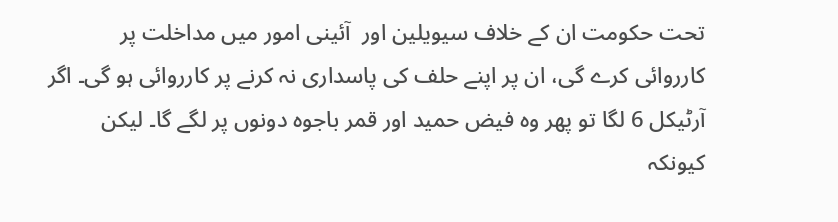تحت حکومت ان کے خلاف سیویلین اور  آئینی امور میں مداخلت پر کارروائی کرے گی، ان پر اپنے حلف کی پاسداری نہ کرنے پر کارروائی ہو گی۔ اگر آرٹیکل 6 لگا تو پھر وہ فیض حمید اور قمر باجوہ دونوں پر لگے گا۔ لیکن کیونکہ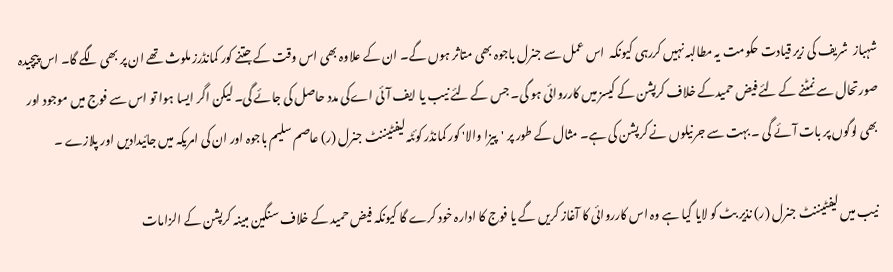شہباز  شریف کی زیر قیادت حکومت یہ مطالبہ نہیں کررہی کیونکہ  اس عمل سے جنرل باجوہ بھی متاثر ہوں گے۔ ان کے علاوہ بھی اس وقت کے جتنے کور کمانڈرز ملوث تھے ان پر بھی لگے گا۔ اس پیچیدہ صورتحال سے نمٹنے کے لئے فیض حمیدکے خلاف کرپشن کے کیسز میں کارروائی ہو گی۔ جس کے لئے نیب یا ایف آئی اےکی مدد حاصل کی جائے گی۔ لیکن اگر ایسا ہوا تو اس سے فوج میں موجود اور بھی لوگوں پر بات آئے گی ۔ بہت سے جرنیلوں نے کرپشن کی ہے۔ مثال کے طور پر 'پیزا والا' کور کمانڈر کوئٹہ لیفٹیننٹ جنرل (ر) عاصم سلیم باجوہ اور ان کی امریکہ میں جائیدادیں اور پلازے ۔

نیب میں لیفٹیننٹ جنرل (ر) نذیر بٹ کو لایا گیا ہے وہ اس کارروائی کا آغاز کریں گے یا فوج کا ادارہ خود کرے گا کیونکہ فیض حمید کے خلاف سنگین مبینہ کرپشن کے الزامات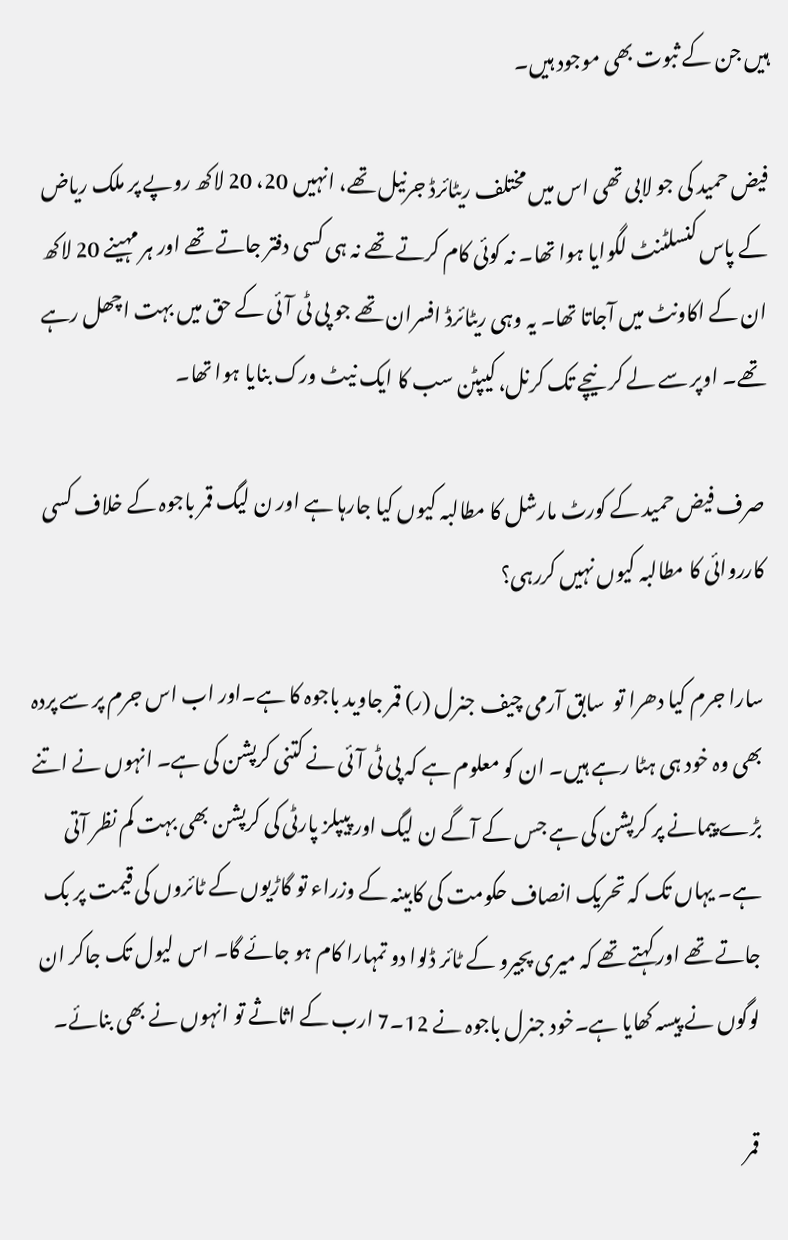ہیں جن کے ثبوت بھی موجود ہیں۔

فیض حمید کی جو لابی تھی اس میں مختلف ریٹائرڈ جرنیل تھے، انہیں 20، 20 لاکھ روپے پر ملک ریاض کے پاس کنسلٹنٹ لگوایا ہوا تھا۔ نہ کوئی کام کرتے تھے نہ ہی کسی دفتر جاتے تھے اور ہر مہینے 20 لاکھ ان کے اکاونٹ میں آجاتا تھا۔ یہ وہی ریٹائرڈ افسران تھے جو پی ٹی آئی کے حق میں بہت اچھل رہے تھے۔ اوپر سے لے کر نیچے تک کرنل، کیپٹن سب کا ایک نیٹ ورک بنایا ہوا تھا۔

صرف فیض حمید کے کورٹ مارشل کا مطالبہ کیوں کیا جارہا ہے اور ن لیگ قمر باجوہ کے خلاف کسی کارروائی کا مطالبہ کیوں نہیں کررہی؟

سارا جرم کیا دھرا تو  سابق آرمی چیف جنرل (ر) قمر جاوید باجوہ کا ہے۔اور اب اس جرم پر سے پردہ بھی وہ خود ہی ہٹا رہے ہیں۔ ان کو معلوم ہے کہ پی ٹی آئی نے کتنی کرپشن کی ہے۔ انہوں نے اتنے بڑے پیمانے پر کرپشن کی ہے جس کے آگے ن لیگ اور پیپلز پارٹی کی کرپشن بھی بہت کم نظر آتی ہے۔ یہاں تک کہ تحریک انصاف حکومت کی کابینہ کے وزراء تو گاڑیوں کے ٹائروں کی قیمت پر بک جاتے تھے اور کہتے تھے کہ میری پجیرو کے ٹائر ڈلوا دو تمہارا کام ہو جائے گا۔ اس لیول تک جاکر ان لوگوں نے پیسہ کھایا ہے۔خود جنرل باجوہ نے 12۔7 ارب کے اثاثے تو انہوں نے بھی بنائے۔

قمر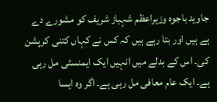جاوید باجوہ وزیراعظم شہباز شریف کو مشورے دے ہے ہیں اور بتا رہے ہیں کہ کس نے کہاں کتنی کرپشن کی۔ اس کے بدلے میں انہیں ایک ایمنسٹی مل رہی ہے۔ ایک عام معافی مل رہی ہے۔ اگر وہ ایسا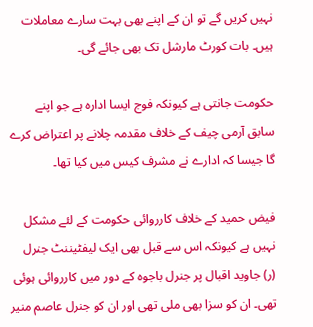نہیں کریں گے تو ان کے اپنے بھی بہت سارے معاملات ہیں۔ بات کورٹ مارشل تک بھی جائے گی۔

حکومت جانتی ہے کیونکہ فوج ایسا ادارہ ہے جو اپنے سابق آرمی چیف کے خلاف مقدمہ چلانے پر اعتراض کرے گا جیسا کہ ادارے نے مشرف کیس میں کیا تھا۔

فیض حمید کے خلاف کارروائی حکومت کے لئے مشکل نہیں ہے کیونکہ اس سے قبل بھی ایک لیفٹیننٹ جنرل (ر) جاوید اقبال پر جنرل باجوہ کے دور میں کارروائی ہوئی تھی۔ ان کو سزا بھی ملی تھی اور ان کو جنرل عاصم منیر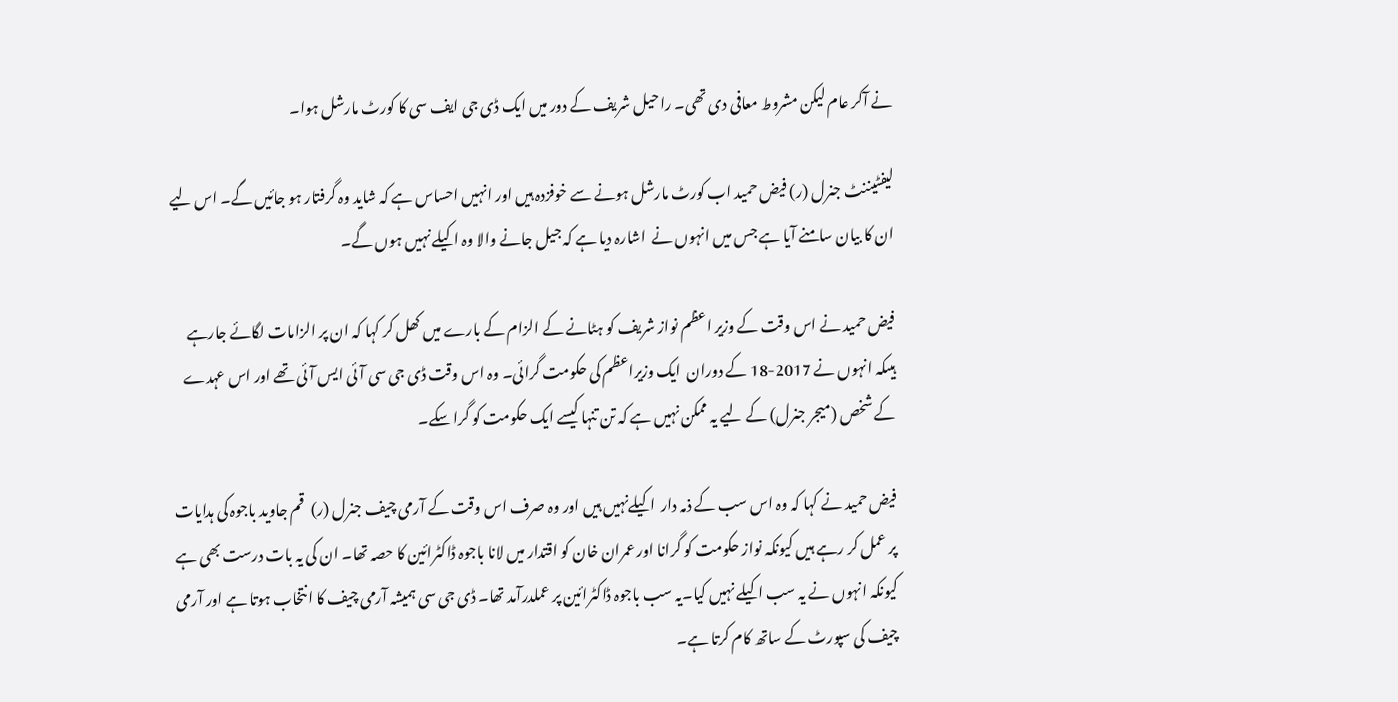نے آکر عام لیکن مشروط معافی دی تھی۔ راحیل شریف کے دور میں ایک ڈی جی ایف سی کا کورٹ مارشل ہوا۔

لیفٹیننٹ جنرل (ر) فیض حمید اب کورٹ مارشل ہونے سے خوفزدہ ہیں اور انہیں احساس ہے کہ شاید وہ گرفتار ہو جائیں گے۔ اس لیے ان کا بیان سامنے آیا ہے جس میں انہوں نے  اشارہ دیا ہے کہ جیل جانے والا وہ اکیلے نہیں ہوں گے۔

فیض حمید نے اس وقت کے وزیر اعظم نواز شریف کو ہٹانے کے الزام کے بارے میں کھل کر کہا کہ ان پر الزامات لگائے جارہے ہیںکہ انہوں نے 2017-18 کے دوران  ایک وزیراعظم کی حکومت گرائی۔ وہ اس وقت ڈی جی سی آئی ایس آئی تھے اور اس عہدے کے شخص (میجر جنرل) کے لیے یہ ممکن نہیں ہے کہ تن تنہا کیسے ایک حکومت کو گرا سکے۔

فیض حمید نے کہا کہ وہ اس سب کے ذمہ دار  اکیلےنہیں ہیں اور وہ صرف اس وقت کے آرمی چیف جنرل (ر)  قم جاوید باجوہ کی ہدایات پر عمل کر رہے ہیں کیونکہ نواز حکومت کو گرانا اور عمران خان کو اقتدار میں لانا باجوہ ڈاکٹرائین کا حصہ تھا۔ ان کی یہ بات درست بھی ہے کیونکہ انہوں نے یہ سب اکیلے نہیں کیا۔یہ سب باجوہ ڈاکٹرائین پر عملدرآمد تھا۔ ڈی جی سی ہمیشہ آرمی چیف کا انتخاب ہوتا ہے اور آرمی چیف کی سپورٹ کے ساتھ کام کرتا ہے۔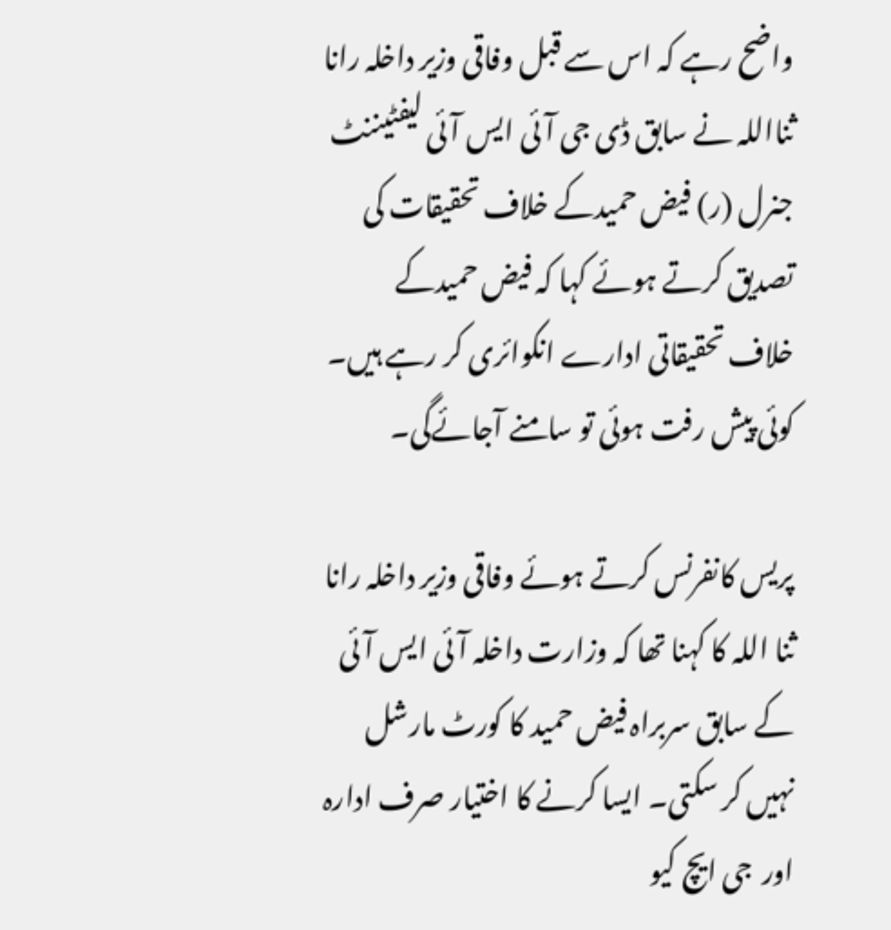واضح رہے کہ اس سے قبل وفاقی وزیر داخلہ رانا ثنااللہ نے سابق ڈی جی آئی ایس آئی لیفٹیننٹ جنرل (ر) فیض حمیدکے خلاف تحقیقات کی تصدیق کرتے ہوئے کہا کہ فیض حمیدکے خلاف تحقیقاتی ادارے انکوائری کر رہے ہیں۔ کوئی پیش رفت ہوئی تو سامنے آجائےگی۔

پریس کانفرنس کرتے ہوئے وفاقی وزیر داخلہ رانا ثنا اللہ کا کہنا تھا کہ وزارت داخلہ آئی ایس آئی کے سابق سربراہ فیض حمید کا کورٹ مارشل نہیں کر سکتی۔ ایسا کرنے کا اختیار صرف ادارہ اور  جی ایچ کیو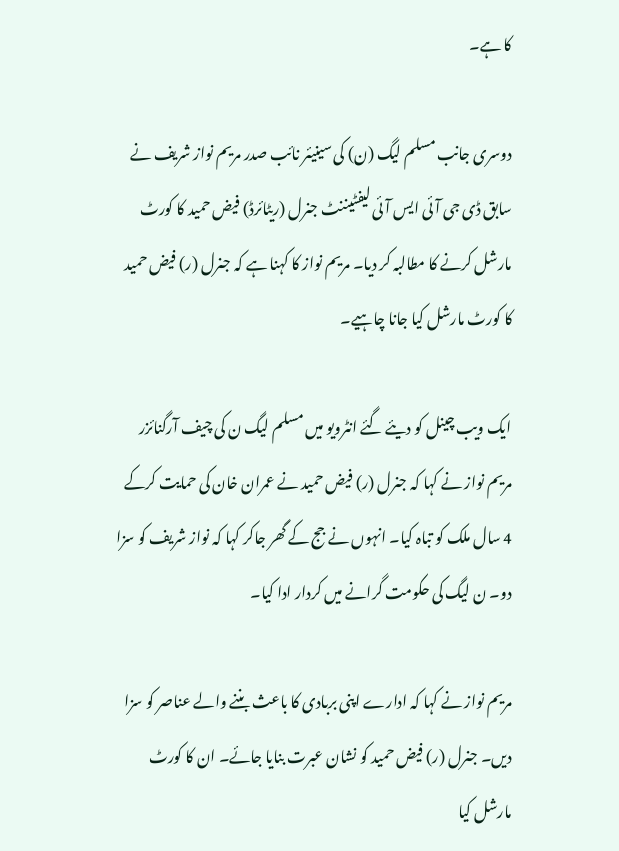کا ہے۔

دوسری جانب مسلم لیگ (ن) کی سینیئر نائب صدر مریم نواز شریف نے سابق ڈی جی آئی ایس آئی لیفٹیننٹ جنرل (ریٹائرڈ) فیض حمید کا کورٹ مارشل کرنے کا مطالبہ کر دیا۔ مریم نواز کا کہنا ہے کہ جنرل (ر) فیض حمید کا کورٹ مارشل کیا جانا چاہیے۔

ایک ویب چینل کو دیئے گئے انٹرویو میں مسلم لیگ ن کی چیف آرگنائزر مریم نواز نے کہا کہ جنرل (ر) فیض حمید نے عمران خان کی حمایت کرکے 4 سال ملک کو تباہ کیا۔ انہوں نے جج کے گھر جاکر کہا کہ نواز شریف کو سزا دو۔ ن لیگ کی حکومت گرانے میں کردار ادا کیا۔

مریم نواز نے کہا کہ ادارے اپنی بربادی کا باعث بننے والے عناصر کو سزا دیں۔ جنرل (ر) فیض حمید کو نشان عبرت بنایا جائے۔ ان کا کورٹ مارشل کیا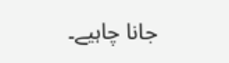جانا چاہیے۔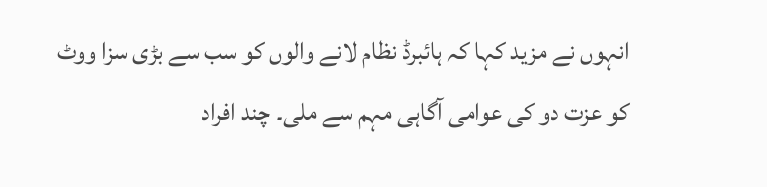انہوں نے مزید کہا کہ ہائبرڈ نظام لانے والوں کو سب سے بڑی سزا ووٹ کو عزت دو کی عوامی آگاہی مہم سے ملی۔ چند افراد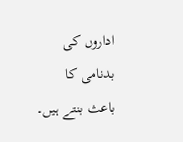اداروں کی بدنامی کا باعث بنتے ہیں۔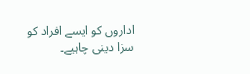اداروں کو ایسے افراد کو سزا دینی چاہیے۔